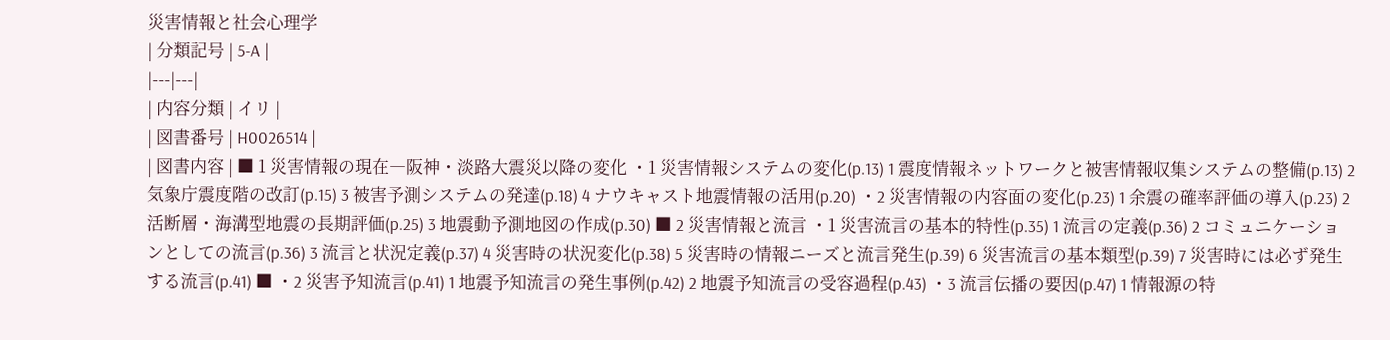災害情報と社会心理学
| 分類記号 | 5-A |
|---|---|
| 内容分類 | イリ |
| 図書番号 | H0026514 |
| 図書内容 | ■ 1 災害情報の現在―阪神・淡路大震災以降の変化 ・1 災害情報システムの変化(p.13) 1 震度情報ネットワークと被害情報収集システムの整備(p.13) 2 気象庁震度階の改訂(p.15) 3 被害予測システムの発達(p.18) 4 ナウキャスト地震情報の活用(p.20) ・2 災害情報の内容面の変化(p.23) 1 余震の確率評価の導入(p.23) 2 活断層・海溝型地震の長期評価(p.25) 3 地震動予測地図の作成(p.30) ■ 2 災害情報と流言 ・1 災害流言の基本的特性(p.35) 1 流言の定義(p.36) 2 コミュニケーションとしての流言(p.36) 3 流言と状況定義(p.37) 4 災害時の状況変化(p.38) 5 災害時の情報ニーズと流言発生(p.39) 6 災害流言の基本類型(p.39) 7 災害時には必ず発生する流言(p.41) ■ ・2 災害予知流言(p.41) 1 地震予知流言の発生事例(p.42) 2 地震予知流言の受容過程(p.43) ・3 流言伝播の要因(p.47) 1 情報源の特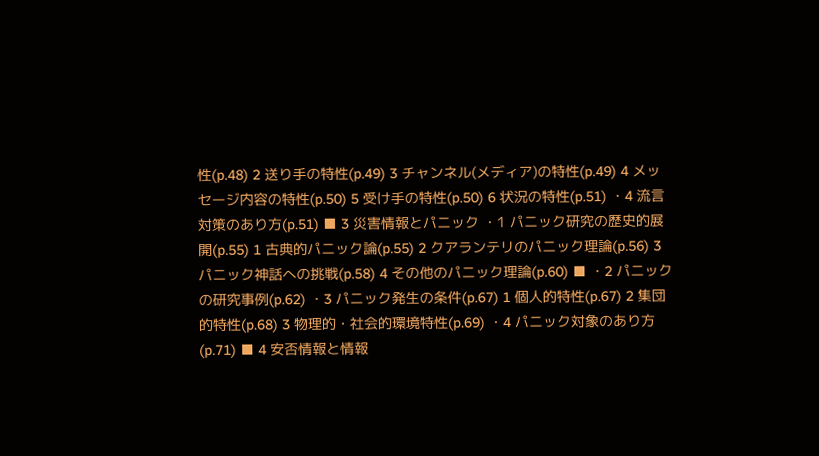性(p.48) 2 送り手の特性(p.49) 3 チャンネル(メディア)の特性(p.49) 4 メッセージ内容の特性(p.50) 5 受け手の特性(p.50) 6 状況の特性(p.51) ・4 流言対策のあり方(p.51) ■ 3 災害情報とパニック ・1 パニック研究の歴史的展開(p.55) 1 古典的パニック論(p.55) 2 クアランテリのパニック理論(p.56) 3 パニック神話への挑戦(p.58) 4 その他のパニック理論(p.60) ■ ・2 パニックの研究事例(p.62) ・3 パニック発生の条件(p.67) 1 個人的特性(p.67) 2 集団的特性(p.68) 3 物理的・社会的環境特性(p.69) ・4 パニック対象のあり方(p.71) ■ 4 安否情報と情報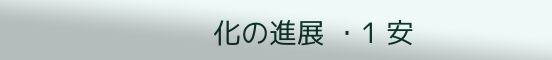化の進展 ・1 安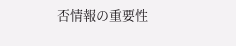否情報の重要性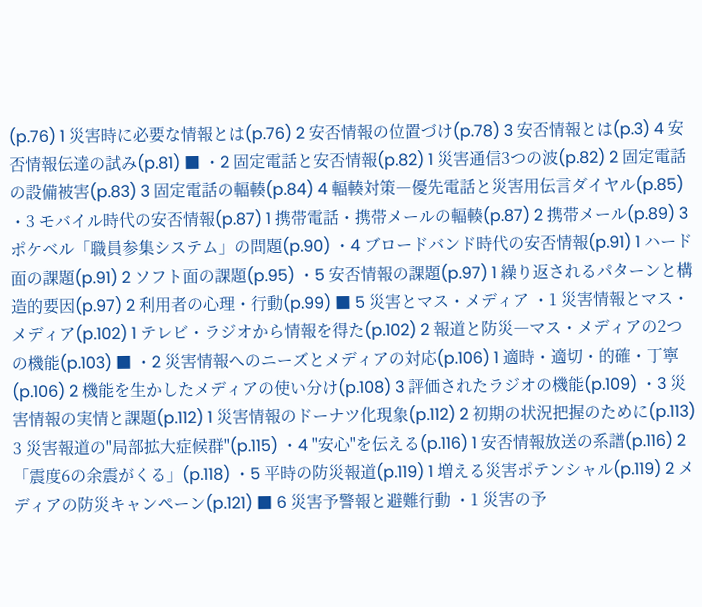(p.76) 1 災害時に必要な情報とは(p.76) 2 安否情報の位置づけ(p.78) 3 安否情報とは(p.3) 4 安否情報伝達の試み(p.81) ■ ・2 固定電話と安否情報(p.82) 1 災害通信3つの波(p.82) 2 固定電話の設備被害(p.83) 3 固定電話の輻輳(p.84) 4 輻輳対策―優先電話と災害用伝言ダイヤル(p.85) ・3 モバイル時代の安否情報(p.87) 1 携帯電話・携帯メールの輻輳(p.87) 2 携帯メール(p.89) 3 ポケベル「職員参集システム」の問題(p.90) ・4 ブロードバンド時代の安否情報(p.91) 1 ハード面の課題(p.91) 2 ソフト面の課題(p.95) ・5 安否情報の課題(p.97) 1 繰り返されるパターンと構造的要因(p.97) 2 利用者の心理・行動(p.99) ■ 5 災害とマス・メディア ・1 災害情報とマス・メディア(p.102) 1 テレビ・ラジオから情報を得た(p.102) 2 報道と防災―マス・メディアの2つの機能(p.103) ■ ・2 災害情報へのニーズとメディアの対応(p.106) 1 適時・適切・的確・丁寧(p.106) 2 機能を生かしたメディアの使い分け(p.108) 3 評価されたラジオの機能(p.109) ・3 災害情報の実情と課題(p.112) 1 災害情報のドーナツ化現象(p.112) 2 初期の状況把握のために(p.113) 3 災害報道の"局部拡大症候群"(p.115) ・4 "安心"を伝える(p.116) 1 安否情報放送の系譜(p.116) 2 「震度6の余震がくる」(p.118) ・5 平時の防災報道(p.119) 1 増える災害ポテンシャル(p.119) 2 メディアの防災キャンペーン(p.121) ■ 6 災害予警報と避難行動 ・1 災害の予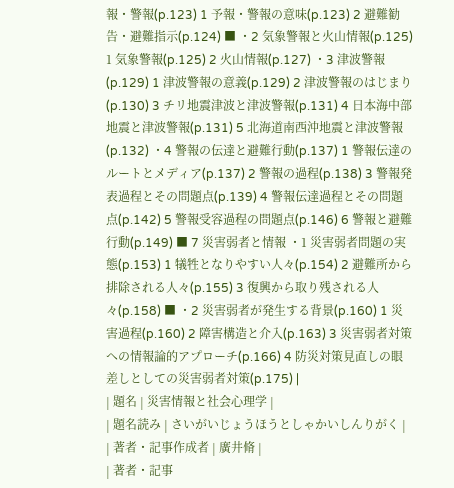報・警報(p.123) 1 予報・警報の意味(p.123) 2 避難勧告・避難指示(p.124) ■ ・2 気象警報と火山情報(p.125) 1 気象警報(p.125) 2 火山情報(p.127) ・3 津波警報(p.129) 1 津波警報の意義(p.129) 2 津波警報のはじまり(p.130) 3 チリ地震津波と津波警報(p.131) 4 日本海中部地震と津波警報(p.131) 5 北海道南西沖地震と津波警報(p.132) ・4 警報の伝達と避難行動(p.137) 1 警報伝達のルートとメディア(p.137) 2 警報の過程(p.138) 3 警報発表過程とその問題点(p.139) 4 警報伝達過程とその問題点(p.142) 5 警報受容過程の問題点(p.146) 6 警報と避難行動(p.149) ■ 7 災害弱者と情報 ・1 災害弱者問題の実態(p.153) 1 犠牲となりやすい人々(p.154) 2 避難所から排除される人々(p.155) 3 復興から取り残される人々(p.158) ■ ・2 災害弱者が発生する背景(p.160) 1 災害過程(p.160) 2 障害構造と介入(p.163) 3 災害弱者対策への情報論的アプローチ(p.166) 4 防災対策見直しの眼差しとしての災害弱者対策(p.175) |
| 題名 | 災害情報と社会心理学 |
| 題名読み | さいがいじょうほうとしゃかいしんりがく |
| 著者・記事作成者 | 廣井脩 |
| 著者・記事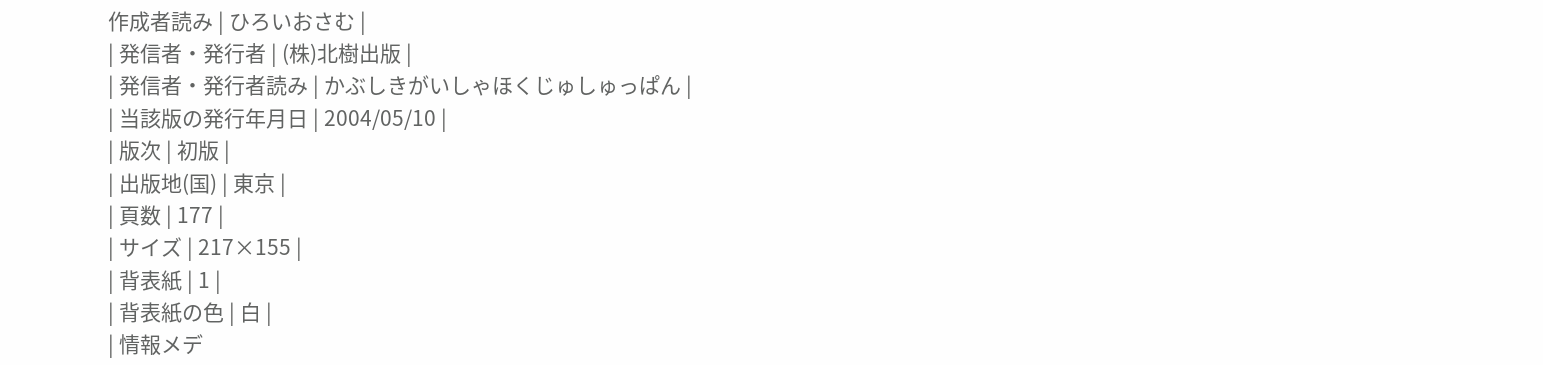作成者読み | ひろいおさむ |
| 発信者・発行者 | (株)北樹出版 |
| 発信者・発行者読み | かぶしきがいしゃほくじゅしゅっぱん |
| 当該版の発行年月日 | 2004/05/10 |
| 版次 | 初版 |
| 出版地(国) | 東京 |
| 頁数 | 177 |
| サイズ | 217×155 |
| 背表紙 | 1 |
| 背表紙の色 | 白 |
| 情報メデ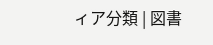ィア分類 | 図書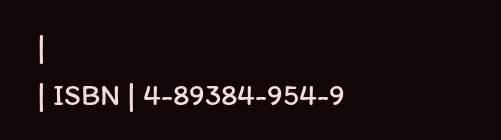|
| ISBN | 4-89384-954-9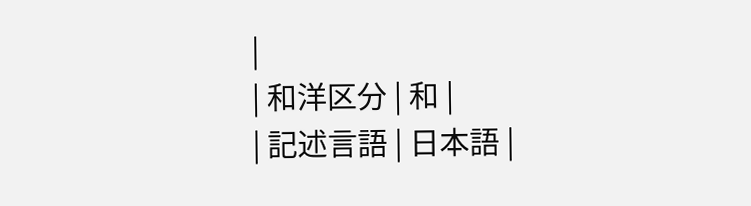|
| 和洋区分 | 和 |
| 記述言語 | 日本語 |